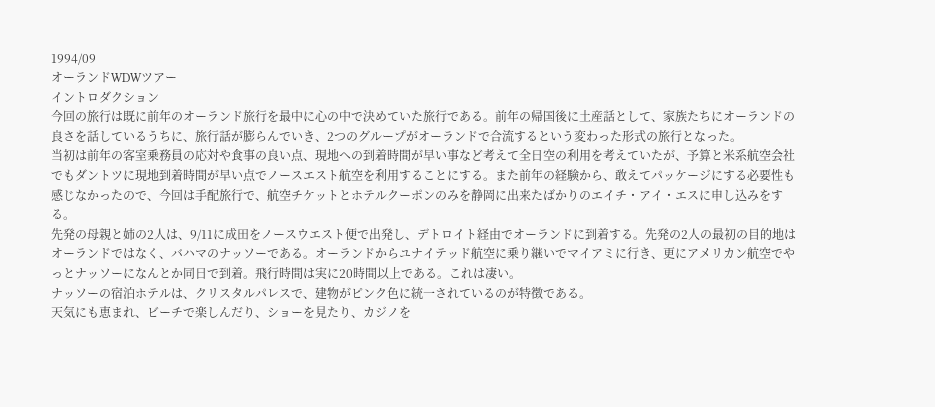1994/09
オーランドWDWツアー
イントロダクション
今回の旅行は既に前年のオーランド旅行を最中に心の中で決めていた旅行である。前年の帰国後に土産話として、家族たちにオーランドの良さを話しているうちに、旅行話が膨らんでいき、2つのグループがオーランドで合流するという変わった形式の旅行となった。
当初は前年の客室乗務員の応対や食事の良い点、現地への到着時間が早い事など考えて全日空の利用を考えていたが、予算と米系航空会社でもダントツに現地到着時間が早い点でノースエスト航空を利用することにする。また前年の経験から、敢えてパッケージにする必要性も感じなかったので、今回は手配旅行で、航空チケットとホテルクーポンのみを静岡に出来たばかりのエイチ・アイ・エスに申し込みをする。
先発の母親と姉の2人は、9/11に成田をノースウエスト便で出発し、デトロイト経由でオーランドに到着する。先発の2人の最初の目的地はオーランドではなく、バハマのナッソーである。オーランドからユナイテッド航空に乗り継いでマイアミに行き、更にアメリカン航空でやっとナッソーになんとか同日で到着。飛行時間は実に20時間以上である。これは凄い。
ナッソーの宿泊ホテルは、クリスタルパレスで、建物がピンク色に統一されているのが特徴である。
天気にも恵まれ、ビーチで楽しんだり、ショーを見たり、カジノを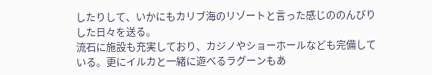したりして、いかにもカリブ海のリゾートと言った感じののんびりした日々を送る。
流石に施設も充実しており、カジノやショーホールなども完備している。更にイルカと一緒に遊べるラグーンもあ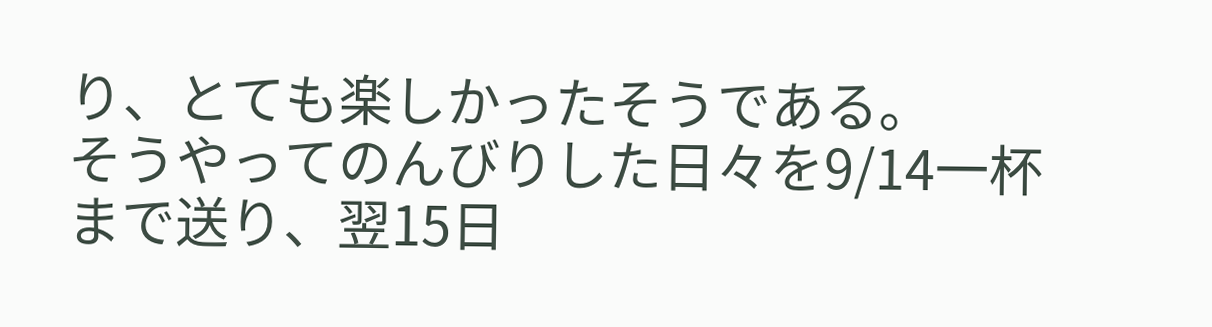り、とても楽しかったそうである。
そうやってのんびりした日々を9/14一杯まで送り、翌15日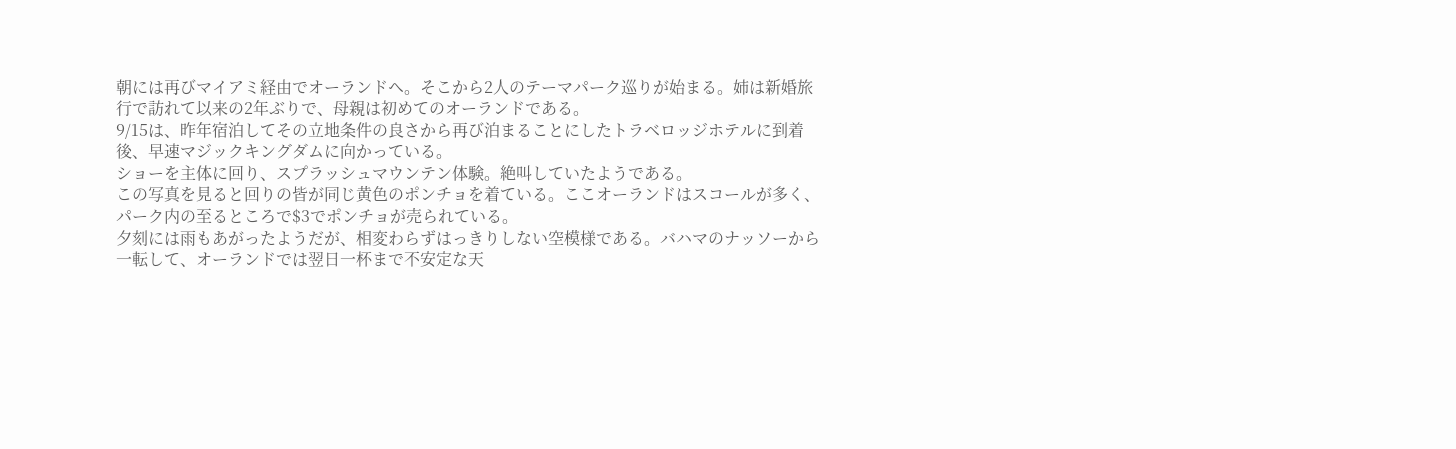朝には再びマイアミ経由でオーランドヘ。そこから2人のテーマパーク巡りが始まる。姉は新婚旅行で訪れて以来の2年ぶりで、母親は初めてのオーランドである。
9/15は、昨年宿泊してその立地条件の良さから再び泊まることにしたトラベロッジホテルに到着後、早速マジックキングダムに向かっている。
ショーを主体に回り、スプラッシュマウンテン体験。絶叫していたようである。
この写真を見ると回りの皆が同じ黄色のポンチョを着ている。ここオーランドはスコールが多く、パーク内の至るところで$3でポンチョが売られている。
夕刻には雨もあがったようだが、相変わらずはっきりしない空模様である。バハマのナッソーから一転して、オーランドでは翌日一杯まで不安定な天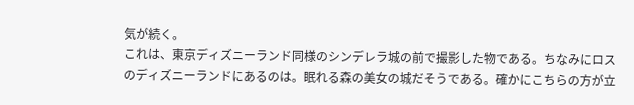気が続く。
これは、東京ディズニーランド同様のシンデレラ城の前で撮影した物である。ちなみにロスのディズニーランドにあるのは。眠れる森の美女の城だそうである。確かにこちらの方が立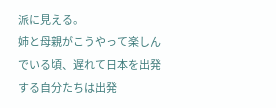派に見える。
姉と母親がこうやって楽しんでいる頃、遅れて日本を出発する自分たちは出発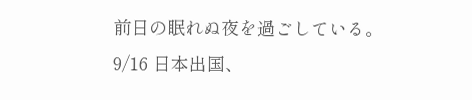前日の眠れぬ夜を過ごしている。
9/16 日本出国、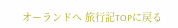オーランドへ 旅行記TOPに戻る